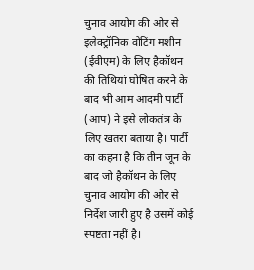चुनाव आयोग की ओर से इलेक्ट्रॉनिक वोटिंग मशीन (ईवीएम) के लिए हैकॉथन की तिथियां घोषित करने के बाद भी आम आदमी पार्टी (आप) ने इसे लोकतंत्र के लिए खतरा बताया है। पार्टी का कहना है कि तीन जून के बाद जो हैकॉथन के लिए चुनाव आयोग की ओर से निर्देश जारी हुए है उसमें कोई स्पष्टता नहीं है।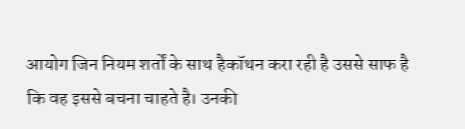आयोग जिन नियम शर्तों के साथ हैकॉथन करा रही है उससे साफ है कि वह इससे बचना चाहते है। उनकी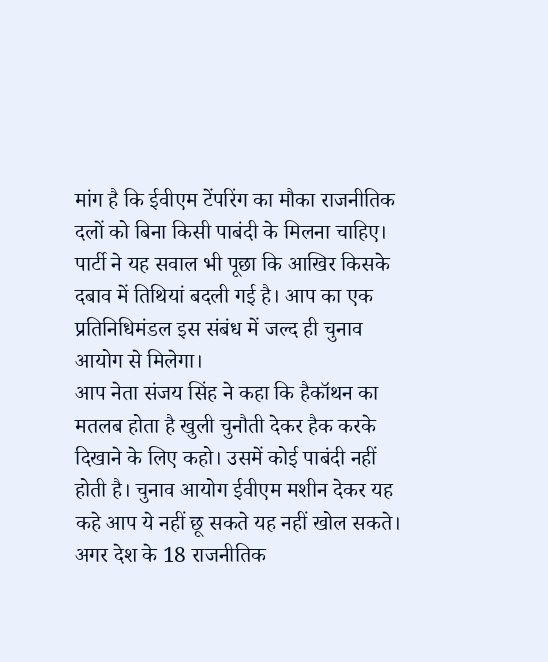मांग है कि ईवीएम टेंपरिंग का मौका राजनीतिक दलों को बिना किसी पाबंदी के मिलना चाहिए। पार्टी ने यह सवाल भी पूछा कि आखिर किसके दबाव में तिथियां बदली गई है। आप का एक प्रतिनिधिमंडल इस संबंध में जल्द ही चुनाव आयोग से मिलेगा।
आप नेता संजय सिंह ने कहा कि हैकॉथन का मतलब होता है खुली चुनौती देकर हैक करके दिखाने के लिए कहो। उसमें कोई पाबंदी नहीं होती है। चुनाव आयोग ईवीएम मशीन देकर यह कहे आप ये नहीं छू सकते यह नहीं खोल सकते। अगर देश के 18 राजनीतिक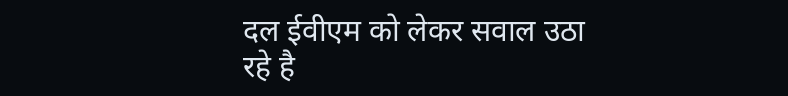दल ईवीएम को लेकर सवाल उठा रहे है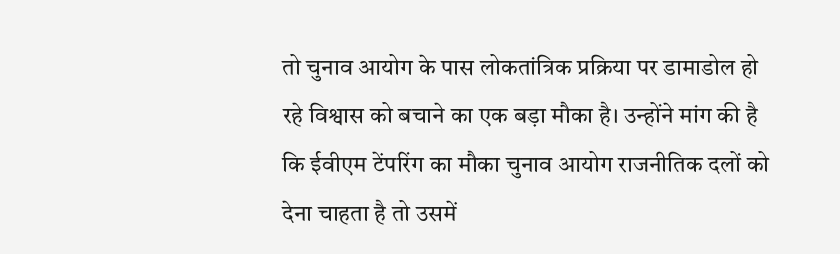तो चुनाव आयोग के पास लोकतांत्रिक प्रक्रिया पर डामाडोल हो रहे विश्वास को बचाने का एक बड़ा मौका है। उन्होंने मांग की है कि ईवीएम टेंपरिंग का मौका चुनाव आयोग राजनीतिक दलों को देना चाहता है तो उसमें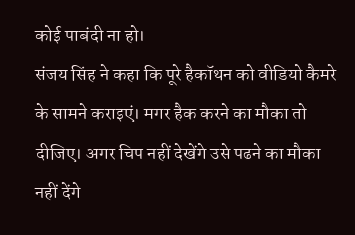कोई पाबंदी ना हो।
संजय सिंह ने कहा कि पूरे हैकॉथन को वीडियो कैमरे के सामने कराइएं। मगर हैक करने का मौका तो दीजिए। अगर चिप नहीं देखेंगे उसे पढने का मौका नहीं देंगे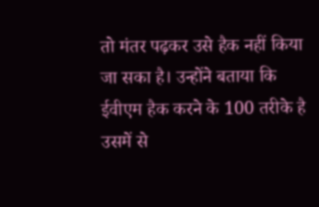तो मंतर पढ़कर उसे हैक नहीं किया जा सका है। उन्होंने बताया कि ईवीएम हैक करने के 100 तरीके है उसमें से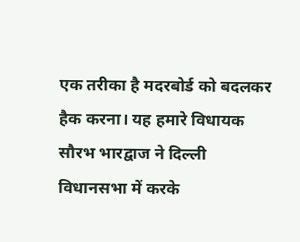एक तरीका है मदरबोर्ड को बदलकर हैक करना। यह हमारे विधायक सौरभ भारद्वाज ने दिल्ली विधानसभा में करके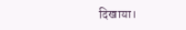दिखाया।